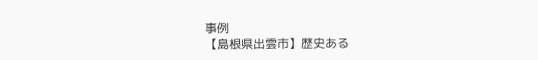事例
【島根県出雲市】歴史ある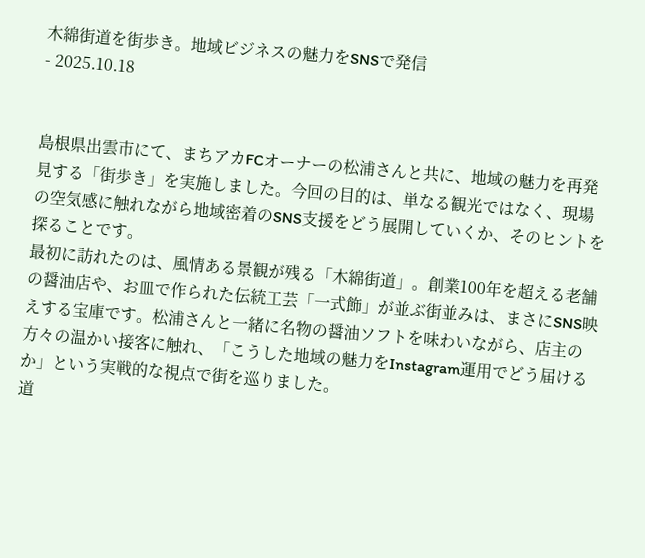木綿街道を街歩き。地域ビジネスの魅力をSNSで発信
- 2025.10.18


島根県出雲市にて、まちアカFCオーナーの松浦さんと共に、地域の魅力を再発見する「街歩き」を実施しました。今回の目的は、単なる観光ではなく、現場の空気感に触れながら地域密着のSNS支援をどう展開していくか、そのヒントを探ることです。
最初に訪れたのは、風情ある景観が残る「木綿街道」。創業100年を超える老舗の醤油店や、お皿で作られた伝統工芸「一式飾」が並ぶ街並みは、まさにSNS映えする宝庫です。松浦さんと一緒に名物の醤油ソフトを味わいながら、店主の方々の温かい接客に触れ、「こうした地域の魅力をInstagram運用でどう届けるか」という実戦的な視点で街を巡りました。
道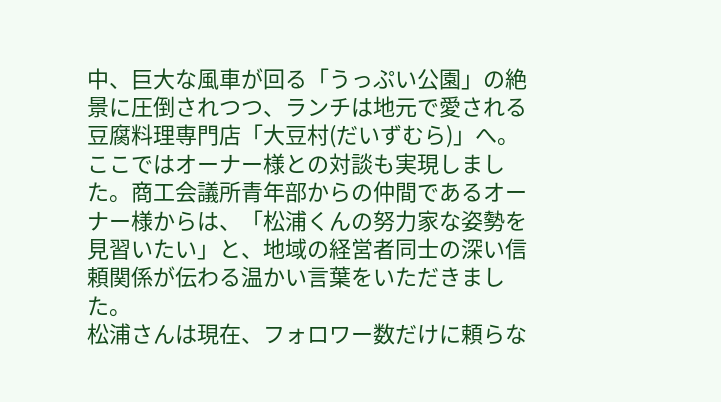中、巨大な風車が回る「うっぷい公園」の絶景に圧倒されつつ、ランチは地元で愛される豆腐料理専門店「大豆村(だいずむら)」へ。ここではオーナー様との対談も実現しました。商工会議所青年部からの仲間であるオーナー様からは、「松浦くんの努力家な姿勢を見習いたい」と、地域の経営者同士の深い信頼関係が伝わる温かい言葉をいただきました。
松浦さんは現在、フォロワー数だけに頼らな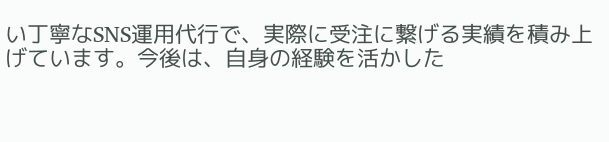い丁寧なSNS運用代行で、実際に受注に繋げる実績を積み上げています。今後は、自身の経験を活かした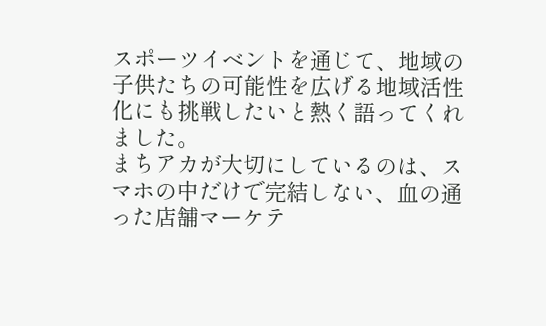スポーツイベントを通じて、地域の子供たちの可能性を広げる地域活性化にも挑戦したいと熱く語ってくれました。
まちアカが大切にしているのは、スマホの中だけで完結しない、血の通った店舗マーケテ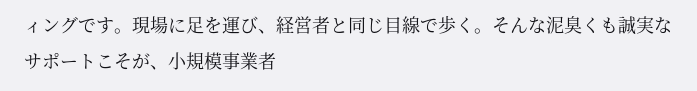ィングです。現場に足を運び、経営者と同じ目線で歩く。そんな泥臭くも誠実なサポートこそが、小規模事業者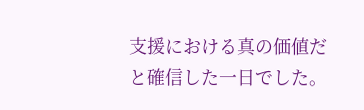支援における真の価値だと確信した一日でした。